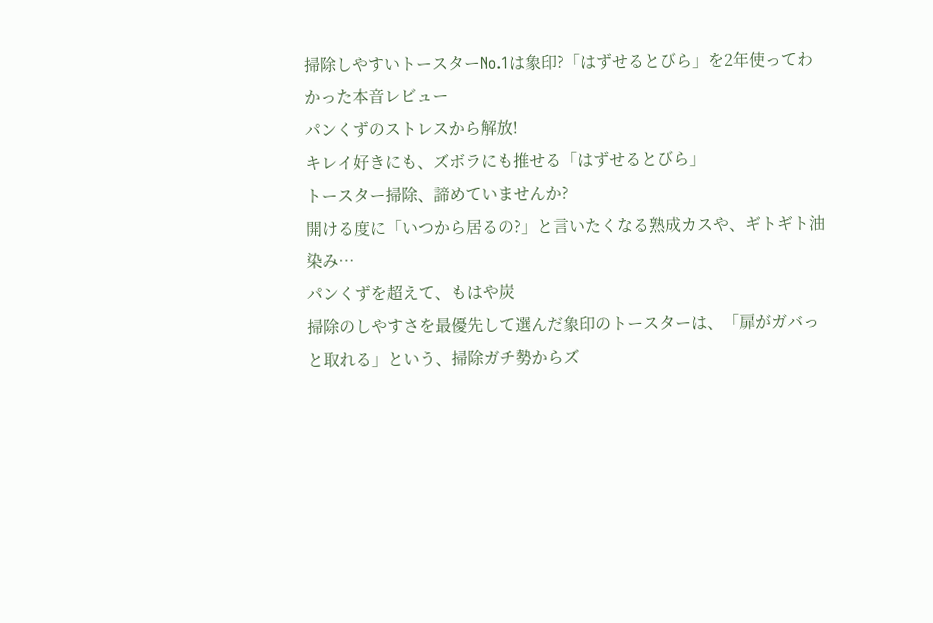掃除しやすいトースターNo.1は象印?「はずせるとびら」を2年使ってわかった本音レビュー
パンくずのストレスから解放!
キレイ好きにも、ズボラにも推せる「はずせるとびら」
トースター掃除、諦めていませんか?
開ける度に「いつから居るの?」と言いたくなる熟成カスや、ギトギト油染み…
パンくずを超えて、もはや炭
掃除のしやすさを最優先して選んだ象印のトースターは、「扉がガバっと取れる」という、掃除ガチ勢からズ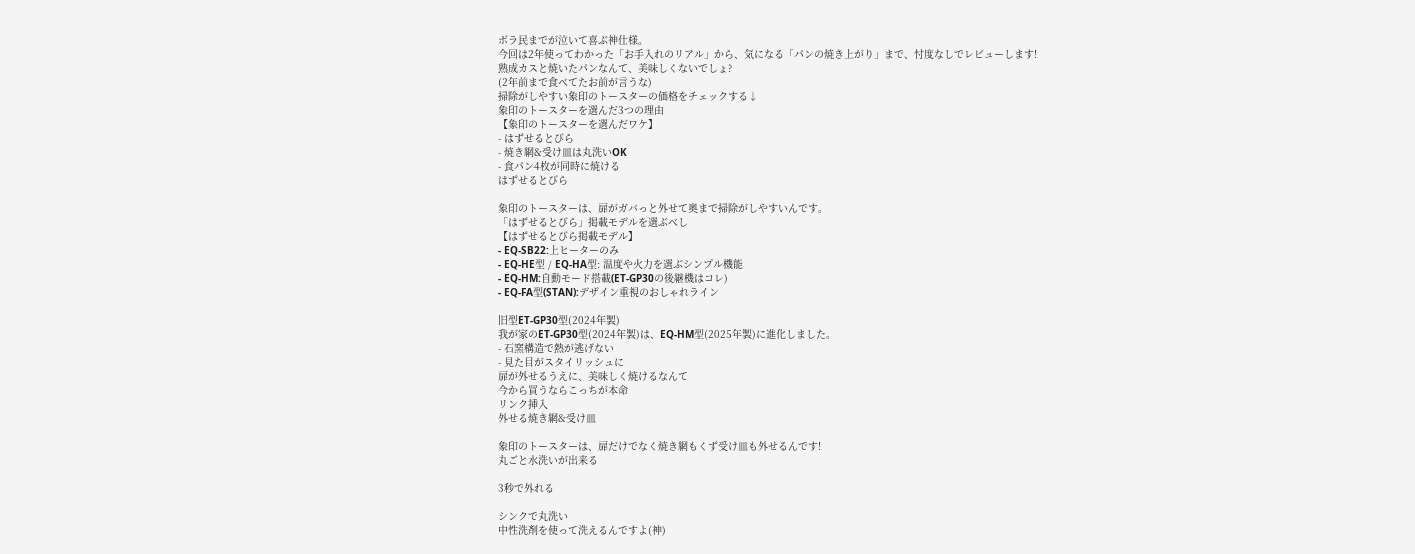ボラ民までが泣いて喜ぶ神仕様。
今回は2年使ってわかった「お手入れのリアル」から、気になる「パンの焼き上がり」まで、忖度なしでレビューします!
熟成カスと焼いたパンなんて、美味しくないでしょ?
(2年前まで食べてたお前が言うな)
掃除がしやすい象印のトースターの価格をチェックする↓
象印のトースターを選んだ3つの理由
【象印のトースターを選んだワケ】
- はずせるとびら
- 焼き網&受け皿は丸洗いOK
- 食パン4枚が同時に焼ける
はずせるとびら

象印のトースターは、扉がガバっと外せて奥まで掃除がしやすいんです。
「はずせるとびら」掲載モデルを選ぶべし
【はずせるとびら掲載モデル】
- EQ-SB22:上ヒーターのみ
- EQ-HE型 / EQ-HA型: 温度や火力を選ぶシンプル機能
- EQ-HM:自動モード搭載(ET-GP30の後継機はコレ)
- EQ-FA型(STAN):デザイン重視のおしゃれライン

旧型ET-GP30型(2024年製)
我が家のET-GP30型(2024年製)は、EQ-HM型(2025年製)に進化しました。
- 石窯構造で熱が逃げない
- 見た目がスタイリッシュに
扉が外せるうえに、美味しく焼けるなんて
今から買うならこっちが本命
リンク挿入
外せる焼き網&受け皿

象印のトースターは、扉だけでなく焼き網もくず受け皿も外せるんです!
丸ごと水洗いが出来る

3秒で外れる

シンクで丸洗い
中性洗剤を使って洗えるんですよ(神)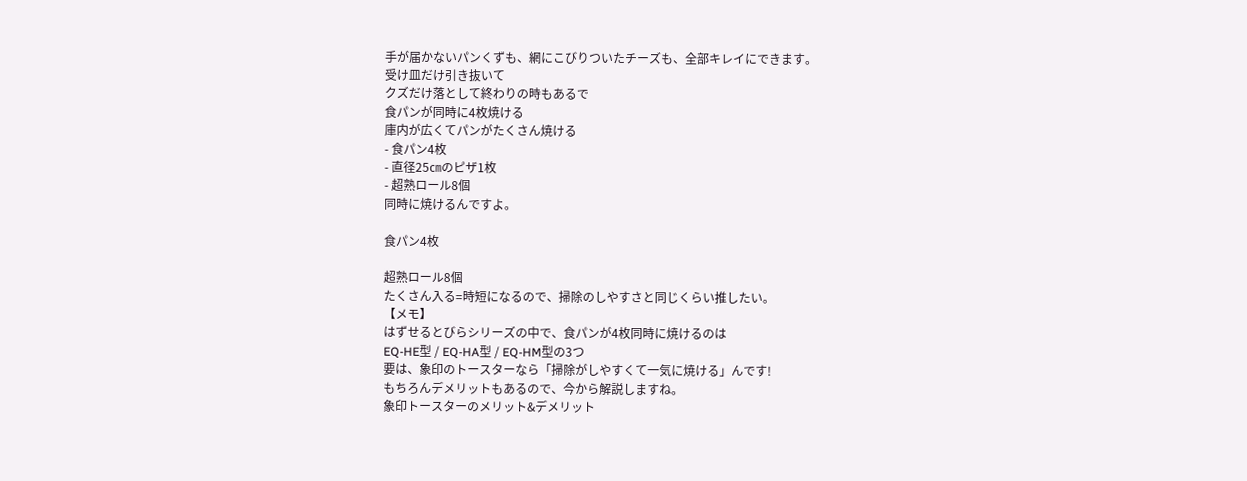手が届かないパンくずも、網にこびりついたチーズも、全部キレイにできます。
受け皿だけ引き抜いて
クズだけ落として終わりの時もあるで
食パンが同時に4枚焼ける
庫内が広くてパンがたくさん焼ける
- 食パン4枚
- 直径25㎝のピザ1枚
- 超熟ロール8個
同時に焼けるんですよ。

食パン4枚

超熟ロール8個
たくさん入る=時短になるので、掃除のしやすさと同じくらい推したい。
【メモ】
はずせるとびらシリーズの中で、食パンが4枚同時に焼けるのは
EQ-HE型 / EQ-HA型 / EQ-HM型の3つ
要は、象印のトースターなら「掃除がしやすくて一気に焼ける」んです!
もちろんデメリットもあるので、今から解説しますね。
象印トースターのメリット&デメリット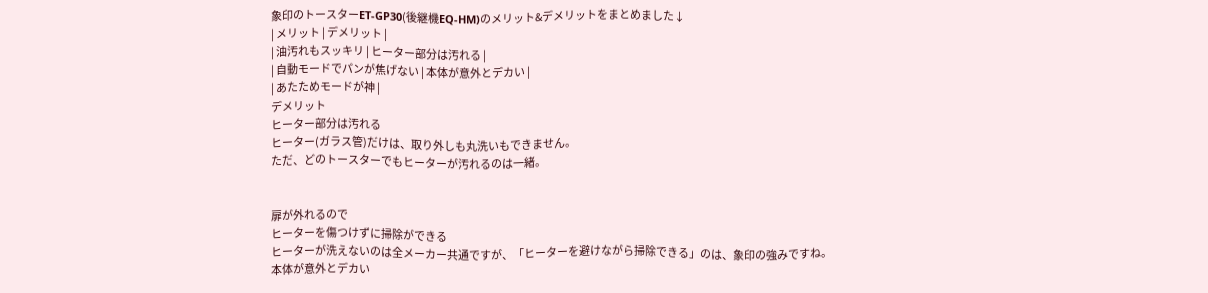象印のトースターET-GP30(後継機EQ-HM)のメリット&デメリットをまとめました↓
| メリット | デメリット |
| 油汚れもスッキリ | ヒーター部分は汚れる |
| 自動モードでパンが焦げない | 本体が意外とデカい |
| あたためモードが神 |
デメリット
ヒーター部分は汚れる
ヒーター(ガラス管)だけは、取り外しも丸洗いもできません。
ただ、どのトースターでもヒーターが汚れるのは一緒。


扉が外れるので
ヒーターを傷つけずに掃除ができる
ヒーターが洗えないのは全メーカー共通ですが、「ヒーターを避けながら掃除できる」のは、象印の強みですね。
本体が意外とデカい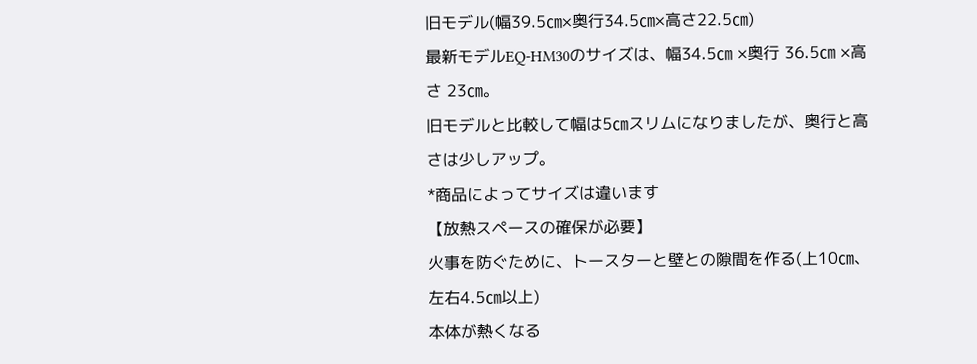旧モデル(幅39.5㎝×奥行34.5㎝×高さ22.5㎝)
最新モデルEQ-HM30のサイズは、幅34.5㎝ ×奥行 36.5㎝ ×高さ 23㎝。
旧モデルと比較して幅は5㎝スリムになりましたが、奥行と高さは少しアップ。
*商品によってサイズは違います
【放熱スペースの確保が必要】
火事を防ぐために、トースターと壁との隙間を作る(上10㎝、左右4.5㎝以上)
本体が熱くなる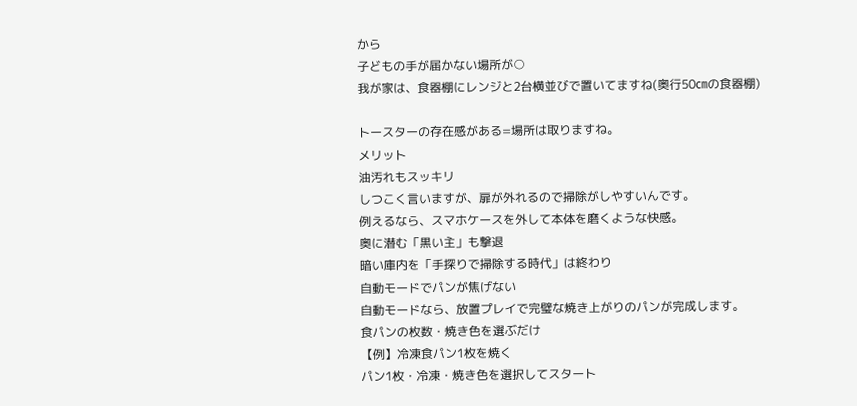から
子どもの手が届かない場所が○
我が家は、食器棚にレンジと2台横並びで置いてますね(奥行50㎝の食器棚)

トースターの存在感がある=場所は取りますね。
メリット
油汚れもスッキリ
しつこく言いますが、扉が外れるので掃除がしやすいんです。
例えるなら、スマホケースを外して本体を磨くような快感。
奥に潜む「黒い主」も撃退
暗い庫内を「手探りで掃除する時代」は終わり
自動モードでパンが焦げない
自動モードなら、放置プレイで完璧な焼き上がりのパンが完成します。
食パンの枚数・焼き色を選ぶだけ
【例】冷凍食パン1枚を焼く
パン1枚・冷凍・焼き色を選択してスタート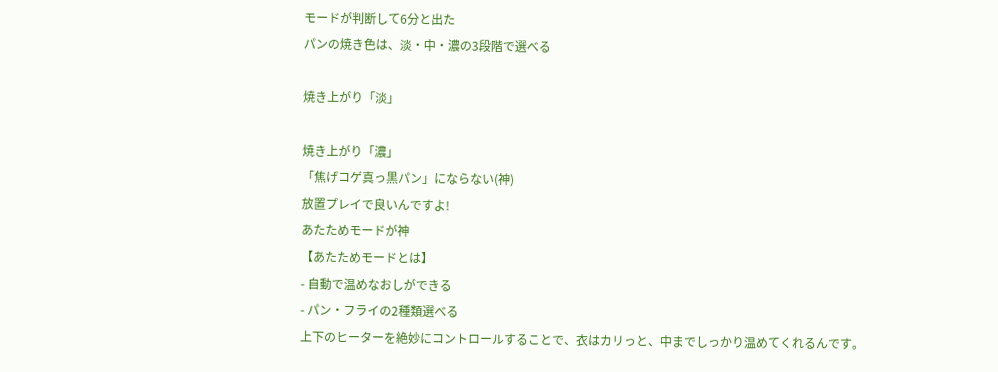モードが判断して6分と出た
パンの焼き色は、淡・中・濃の3段階で選べる

焼き上がり「淡」

焼き上がり「濃」
「焦げコゲ真っ黒パン」にならない(神)
放置プレイで良いんですよ!
あたためモードが神
【あたためモードとは】
- 自動で温めなおしができる
- パン・フライの2種類選べる
上下のヒーターを絶妙にコントロールすることで、衣はカリっと、中までしっかり温めてくれるんです。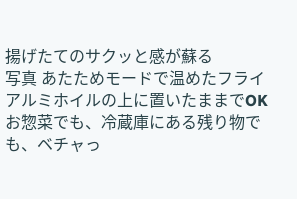揚げたてのサクッと感が蘇る
写真 あたためモードで温めたフライ
アルミホイルの上に置いたままでOK
お惣菜でも、冷蔵庫にある残り物でも、ベチャっ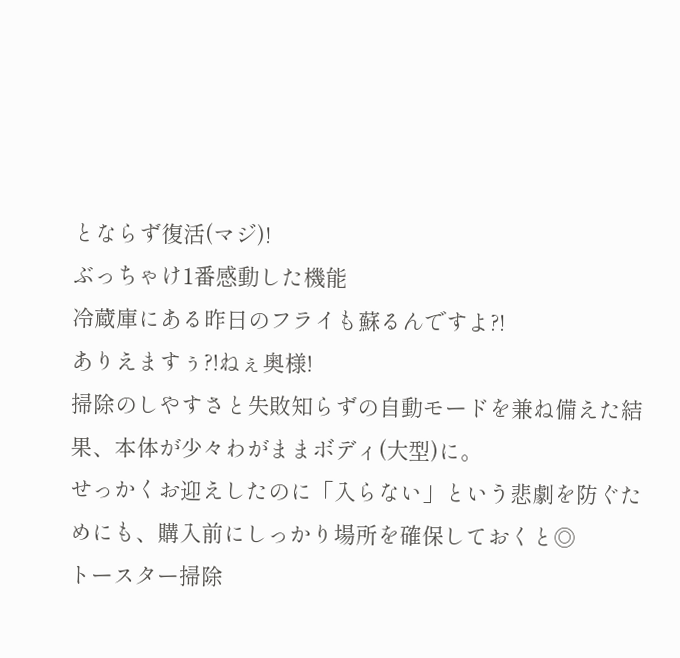とならず復活(マジ)!
ぶっちゃけ1番感動した機能
冷蔵庫にある昨日のフライも蘇るんですよ?!
ありえますぅ?!ねぇ奥様!
掃除のしやすさと失敗知らずの自動モードを兼ね備えた結果、本体が少々わがままボディ(大型)に。
せっかくお迎えしたのに「入らない」という悲劇を防ぐためにも、購入前にしっかり場所を確保しておくと◎
トースター掃除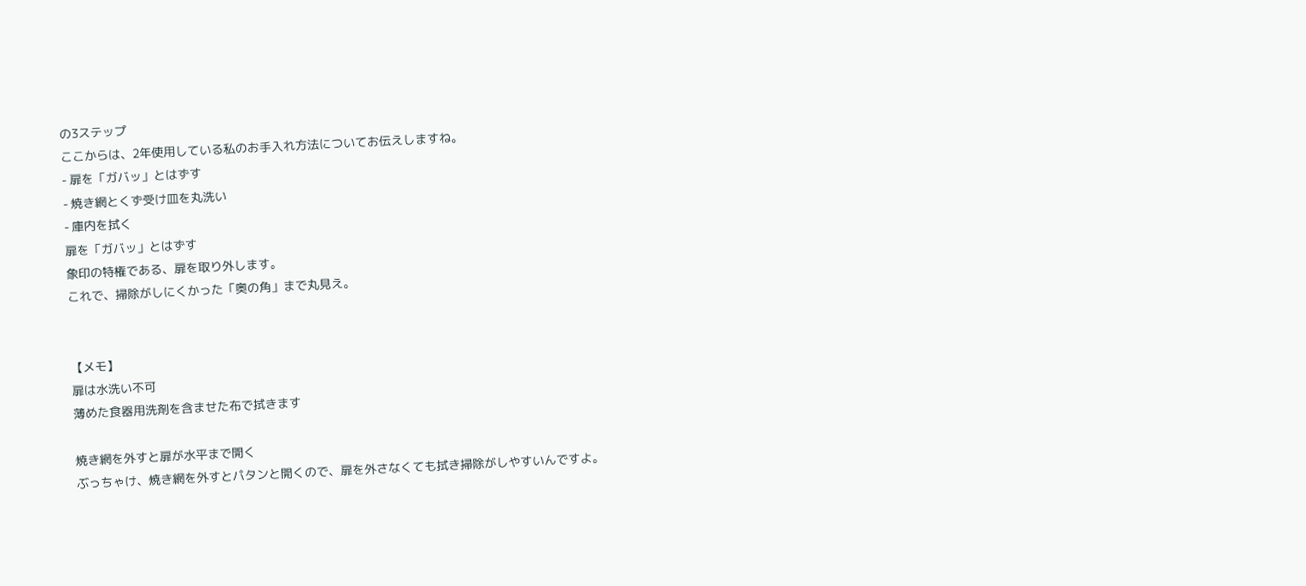の3ステップ
ここからは、2年使用している私のお手入れ方法についてお伝えしますね。
- 扉を「ガバッ」とはずす
- 焼き網とくず受け皿を丸洗い
- 庫内を拭く
扉を「ガバッ」とはずす
象印の特権である、扉を取り外します。
これで、掃除がしにくかった「奥の角」まで丸見え。


【メモ】
扉は水洗い不可
薄めた食器用洗剤を含ませた布で拭きます

焼き網を外すと扉が水平まで開く
ぶっちゃけ、焼き網を外すとパタンと開くので、扉を外さなくても拭き掃除がしやすいんですよ。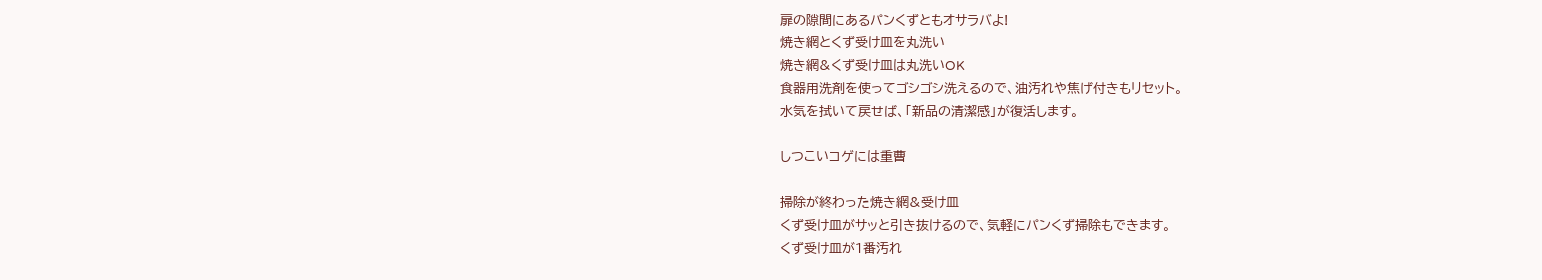扉の隙間にあるパンくずともオサラバよ!
焼き網とくず受け皿を丸洗い
焼き網&くず受け皿は丸洗いOK
食器用洗剤を使ってゴシゴシ洗えるので、油汚れや焦げ付きもリセット。
水気を拭いて戻せば、「新品の清潔感」が復活します。

しつこいコゲには重曹

掃除が終わった焼き網&受け皿
くず受け皿がサッと引き抜けるので、気軽にパンくず掃除もできます。
くず受け皿が1番汚れ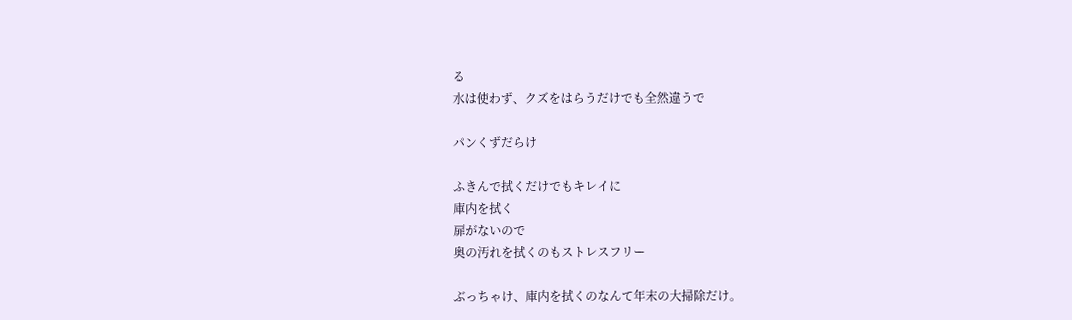る
水は使わず、クズをはらうだけでも全然違うで

パンくずだらけ

ふきんで拭くだけでもキレイに
庫内を拭く
扉がないので
奥の汚れを拭くのもストレスフリー

ぶっちゃけ、庫内を拭くのなんて年末の大掃除だけ。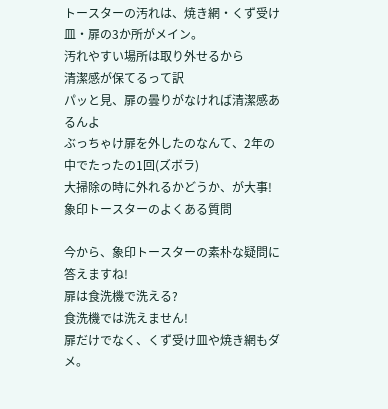トースターの汚れは、焼き網・くず受け皿・扉の3か所がメイン。
汚れやすい場所は取り外せるから
清潔感が保てるって訳
パッと見、扉の曇りがなければ清潔感あるんよ
ぶっちゃけ扉を外したのなんて、2年の中でたったの1回(ズボラ)
大掃除の時に外れるかどうか、が大事!
象印トースターのよくある質問

今から、象印トースターの素朴な疑問に答えますね!
扉は食洗機で洗える?
食洗機では洗えません!
扉だけでなく、くず受け皿や焼き網もダメ。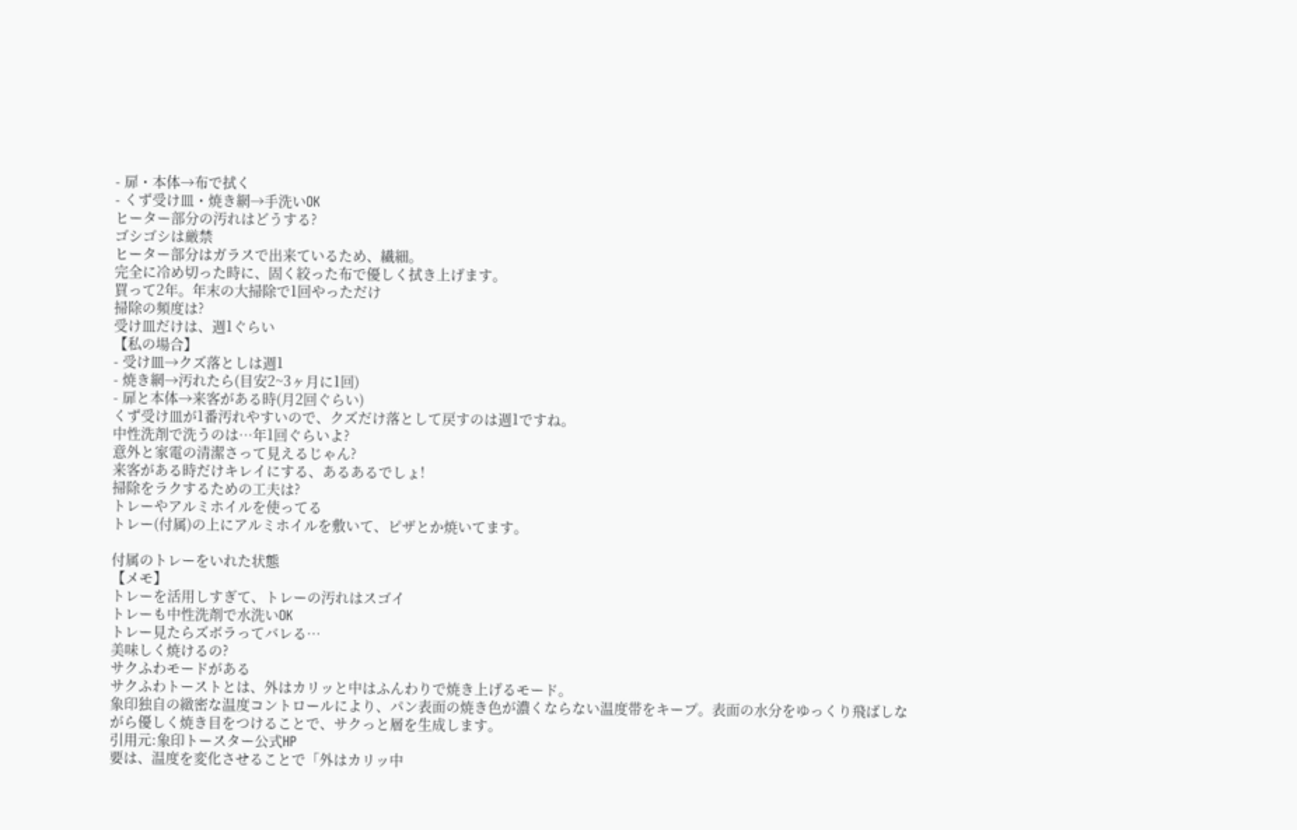- 扉・本体→布で拭く
- くず受け皿・焼き網→手洗いOK
ヒーター部分の汚れはどうする?
ゴシゴシは厳禁
ヒーター部分はガラスで出来ているため、繊細。
完全に冷め切った時に、固く絞った布で優しく拭き上げます。
買って2年。年末の大掃除で1回やっただけ
掃除の頻度は?
受け皿だけは、週1ぐらい
【私の場合】
- 受け皿→クズ落としは週1
- 焼き網→汚れたら(目安2~3ヶ月に1回)
- 扉と本体→来客がある時(月2回ぐらい)
くず受け皿が1番汚れやすいので、クズだけ落として戻すのは週1ですね。
中性洗剤で洗うのは…年1回ぐらいよ?
意外と家電の清潔さって見えるじゃん?
来客がある時だけキレイにする、あるあるでしょ!
掃除をラクするための工夫は?
トレーやアルミホイルを使ってる
トレー(付属)の上にアルミホイルを敷いて、ピザとか焼いてます。

付属のトレーをいれた状態
【メモ】
トレーを活用しすぎて、トレーの汚れはスゴイ
トレーも中性洗剤で水洗いOK
トレー見たらズボラってバレる…
美味しく焼けるの?
サクふわモードがある
サクふわトーストとは、外はカリッと中はふんわりで焼き上げるモード。
象印独自の緻密な温度コントロールにより、パン表面の焼き色が濃くならない温度帯をキープ。表面の水分をゆっくり飛ばしながら優しく焼き目をつけることで、サクっと層を生成します。
引用元:象印トースター公式HP
要は、温度を変化させることで「外はカリッ中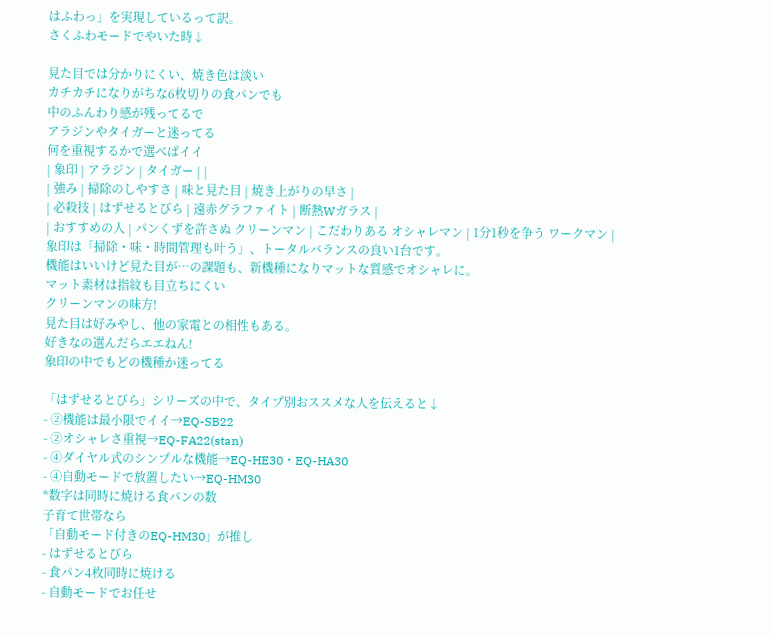はふわっ」を実現しているって訳。
さくふわモードでやいた時↓

見た目では分かりにくい、焼き色は淡い
カチカチになりがちな6枚切りの食パンでも
中のふんわり感が残ってるで
アラジンやタイガーと迷ってる
何を重視するかで選べばイイ
| 象印 | アラジン | タイガー | |
| 強み | 掃除のしやすさ | 味と見た目 | 焼き上がりの早さ |
| 必殺技 | はずせるとびら | 遠赤グラファイト | 断熱Wガラス |
| おすすめの人 | パンくずを許さぬ クリーンマン | こだわりある オシャレマン | 1分1秒を争う ワークマン |
象印は「掃除・味・時間管理も叶う」、トータルバランスの良い1台です。
機能はいいけど見た目が…の課題も、新機種になりマットな質感でオシャレに。
マット素材は指紋も目立ちにくい
クリーンマンの味方!
見た目は好みやし、他の家電との相性もある。
好きなの選んだらエエねん!
象印の中でもどの機種か迷ってる

「はずせるとびら」シリーズの中で、タイプ別おススメな人を伝えると↓
- ②機能は最小限でイイ→EQ-SB22
- ②オシャレさ重視→EQ-FA22(stan)
- ④ダイヤル式のシンプルな機能→EQ-HE30・EQ-HA30
- ④自動モードで放置したい→EQ-HM30
*数字は同時に焼ける食パンの数
子育て世帯なら
「自動モード付きのEQ-HM30」が推し
- はずせるとびら
- 食パン4枚同時に焼ける
- 自動モードでお任せ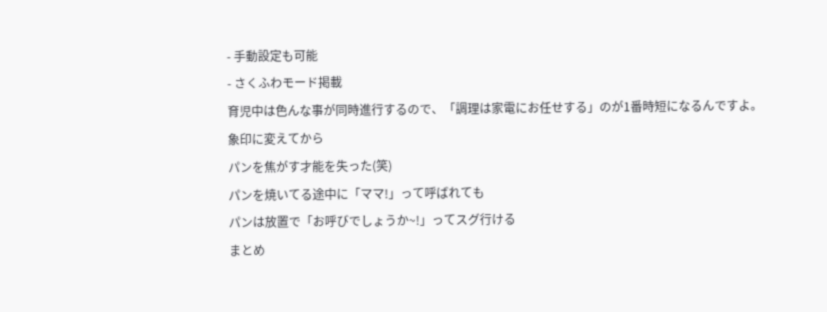- 手動設定も可能
- さくふわモード掲載
育児中は色んな事が同時進行するので、「調理は家電にお任せする」のが1番時短になるんですよ。
象印に変えてから
パンを焦がす才能を失った(笑)
パンを焼いてる途中に「ママ!」って呼ばれても
パンは放置で「お呼びでしょうか~!」ってスグ行ける
まとめ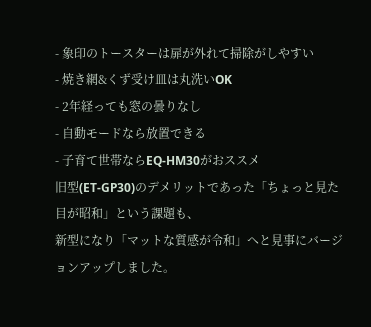- 象印のトースターは扉が外れて掃除がしやすい
- 焼き網&くず受け皿は丸洗いOK
- 2年経っても窓の曇りなし
- 自動モードなら放置できる
- 子育て世帯ならEQ-HM30がおススメ
旧型(ET-GP30)のデメリットであった「ちょっと見た目が昭和」という課題も、
新型になり「マットな質感が令和」へと見事にバージョンアップしました。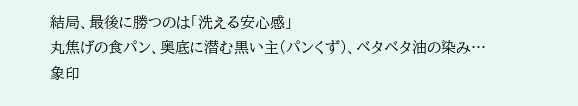結局、最後に勝つのは「洗える安心感」
丸焦げの食パン、奥底に潜む黒い主(パンくず)、ベタベタ油の染み…
象印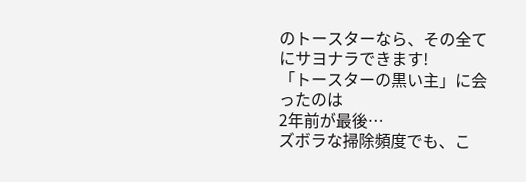のトースターなら、その全てにサヨナラできます!
「トースターの黒い主」に会ったのは
2年前が最後…
ズボラな掃除頻度でも、こ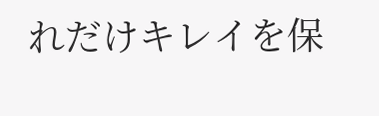れだけキレイを保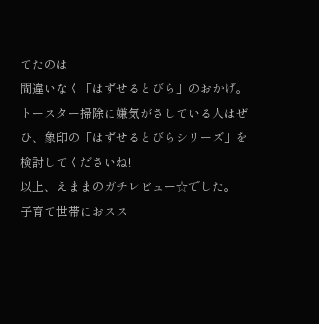てたのは
間違いなく「はずせるとびら」のおかげ。
トースター掃除に嫌気がさしている人はぜひ、象印の「はずせるとびらシリーズ」を検討してくださいね!
以上、えままのガチレビュー☆でした。
子育て世帯におスス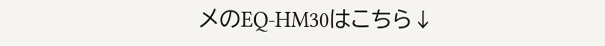メのEQ-HM30はこちら↓